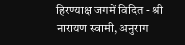हिरण्याक्ष जगमें विदित - श्री नारायण स्वामी, अनुराग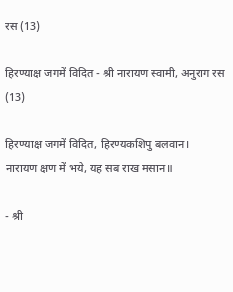रस (13)

हिरण्याक्ष जगमें विदित - श्री नारायण स्वामी, अनुराग रस (13)

हिरण्याक्ष जगमें विदित, हिरण्यकशिपु बलवान।
नारायण क्षण में भये, यह सब राख मसान॥

- श्री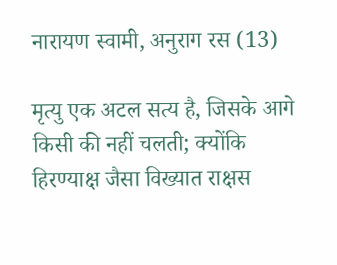नारायण स्वामी, अनुराग रस (13)

मृत्यु एक अटल सत्य है, जिसके आगे किसी की नहीं चलती; क्योंकि हिरण्याक्ष जैसा विख्यात राक्षस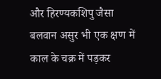और हिरण्यकशिपु जैसा बलवान असुर भी एक क्षण में काल के चक्र में पड़कर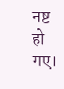नष्ट हो गए।